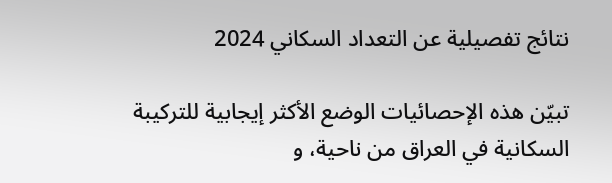نتائج تفصيلية عن التعداد السكاني 2024

تبيّن هذه الإحصائيات الوضع الأكثر إيجابية للتركيبة السكانية في العراق من ناحية، و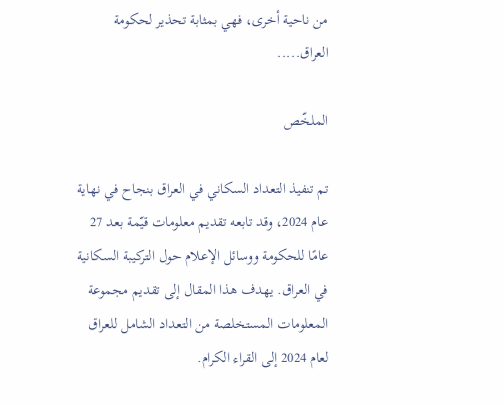من ناحية أخرى، فهي بمثابة تحذير لحكومة العراق.....

الملخّص

تم تنفيذ التعداد السكاني في العراق بنجاح في نهاية عام 2024، وقد تابعه تقديم معلومات قيّمة بعد 27 عامًا للحكومة ووسائل الإعلام حول التركيبة السكانية في العراق. يهدف هذا المقال إلى تقديم مجموعة المعلومات المستخلصة من التعداد الشامل للعراق لعام 2024 إلى القراء الكرام.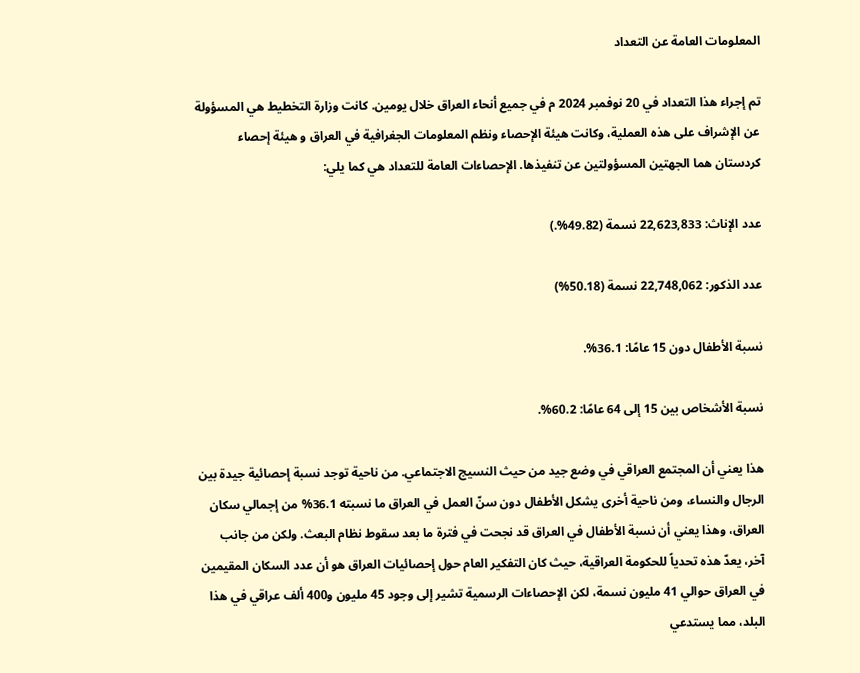المعلومات العامة عن التعداد

تم إجراء هذا التعداد في 20 نوفمبر 2024 م في جميع أنحاء العراق خلال يومين. كانت وزارة التخطيط هي المسؤولة عن الإشراف على هذه العملية، وكانت هيئة الإحصاء ونظم المعلومات الجغرافية في العراق و هيئة إحصاء كردستان هما الجهتين المسؤولتين عن تنفيذها. الإحصاءات العامة للتعداد هي كما يلي:

عدد الإناث: 22,623,833 نسمة (49.82%.)

عدد الذكور: 22,748,062 نسمة (50.18%)

نسبة الأطفال دون 15 عامًا: 36.1%.

نسبة الأشخاص بين 15 إلى 64 عامًا: 60.2%.

هذا يعني أن المجتمع العراقي في وضع جيد من حيث النسيج الاجتماعي. من ناحية توجد نسبة إحصائية جيدة بين الرجال والنساء، ومن ناحية أخرى يشكل الأطفال دون سنّ العمل في العراق ما نسبته 36.1% من إجمالي سكان العراق، وهذا يعني أن نسبة الأطفال في العراق قد نجحت في فترة ما بعد سقوط نظام البعث. ولكن من جانب آخر، يعدّ هذه تحدياً للحكومة العراقية، حيث كان التفكير العام حول إحصائيات العراق هو أن عدد السكان المقيمين في العراق حوالي 41 مليون نسمة، لكن الإحصاءات الرسمية تشير إلى وجود 45 مليون و400 ألف عراقي في هذا البلد، مما يستدعي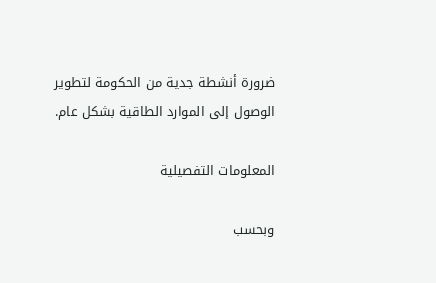ضرورة أنشطة جدية من الحكومة لتطوير الوصول إلى الموارد الطاقية بشكل عام.

المعلومات التفصيلية

وبحسب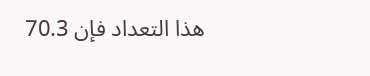هذا التعداد فإن 70.3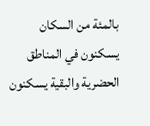بالمئة من السكان يسكنون في المناطق الحضرية والبقية يسكنون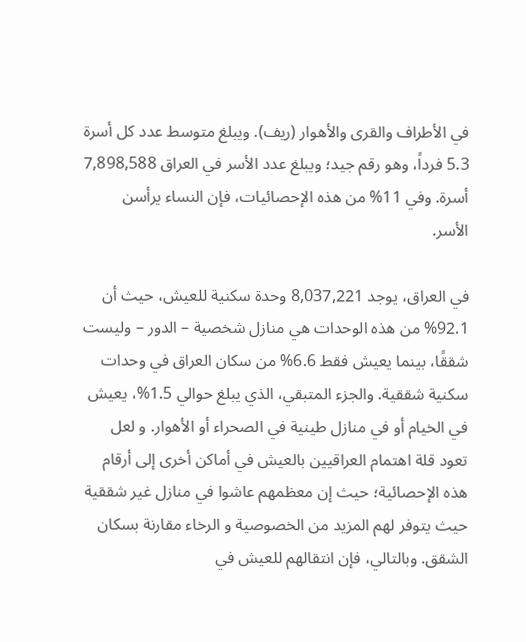في الأطراف والقرى والأهوار (ريف). ويبلغ متوسط عدد كل أسرة 5.3 فرداً، وهو رقم جيد؛ ويبلغ عدد الأسر في العراق 7,898,588 أسرة. وفي 11% من هذه الإحصائيات، فإن النساء يرأسن الأسر.

في العراق، يوجد 8,037,221 وحدة سكنية للعيش، حيث أن 92.1% من هذه الوحدات هي منازل شخصية – الدور – وليست شققًا، بينما يعيش فقط 6.6% من سكان العراق في وحدات سكنية شققية. والجزء المتبقي، الذي يبلغ حوالي 1.5%، يعيش في الخيام أو في منازل طينية في الصحراء أو الأهوار. و لعل تعود قلة اهتمام العراقيين بالعيش في أماكن أخرى إلى أرقام هذه الإحصائية؛ حيث إن معظمهم عاشوا في منازل غير شققية حيث يتوفر لهم المزيد من الخصوصية و الرخاء مقارنة بسكان الشقق. وبالتالي، فإن انتقالهم للعيش في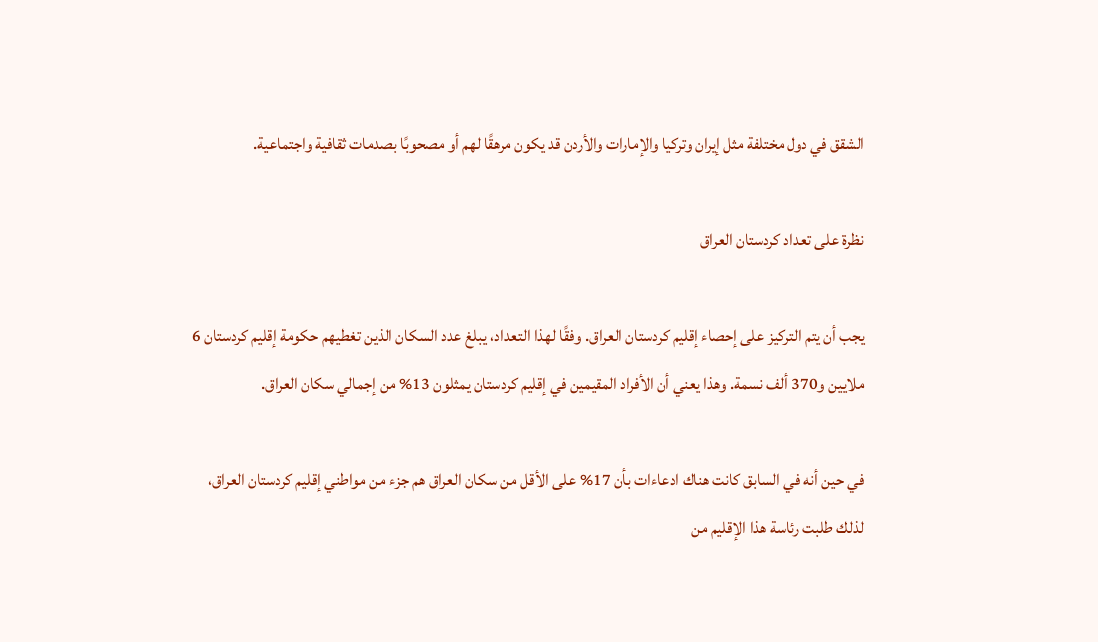الشقق في دول مختلفة مثل إيران وتركيا والإمارات والأردن قد يكون مرهقًا لهم أو مصحوبًا بصدمات ثقافية واجتماعية.

نظرة علی تعداد كردستان العراق

يجب أن يتم التركيز علی إحصاء إقليم كردستان العراق. وفقًا لهذا التعداد، يبلغ عدد السكان الذين تغطيهم حكومة إقليم كردستان 6 ملايين و370 ألف نسمة. وهذا يعني أن الأفراد المقيمين في إقليم كردستان يمثلون 13% من إجمالي سكان العراق.

في حين أنه في السابق كانت هناك ادعاءات بأن 17% على الأقل من سكان العراق هم جزء من مواطني إقليم كردستان العراق، لذلك طلبت رئاسة هذا الإقليم من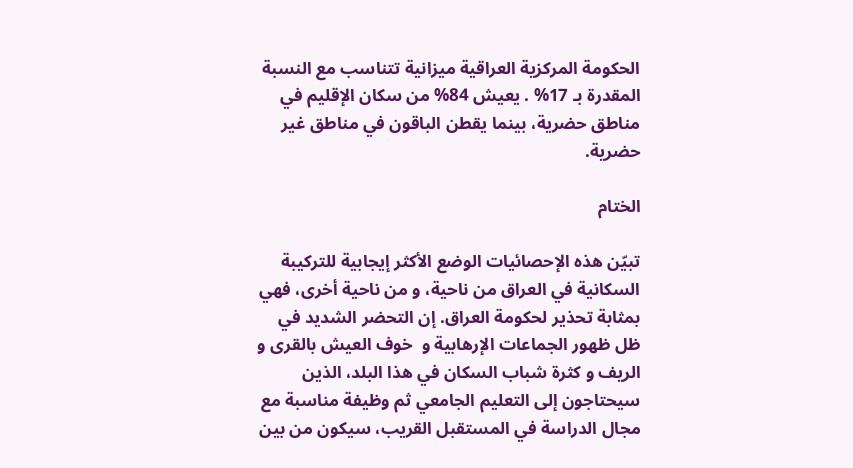الحكومة المركزية العراقية ميزانية تتناسب مع النسبة المقدرة بـ 17% . يعيش 84% من سكان الإقليم في مناطق حضرية، بينما يقطن الباقون في مناطق غير حضرية.

الختام

تبيّن هذه الإحصائيات الوضع الأكثر إيجابية للتركيبة السكانية في العراق من ناحية، و من ناحية أخرى، فهي بمثابة تحذير لحكومة العراق. إن التحضر الشديد في ظل ظهور الجماعات الإرهابية و  خوف العيش بالقری و الريف و کثرة شباب السكان في هذا البلد، الذين سيحتاجون إلى التعليم الجامعي ثم وظيفة مناسبة مع مجال الدراسة في المستقبل القريب، سيكون من بين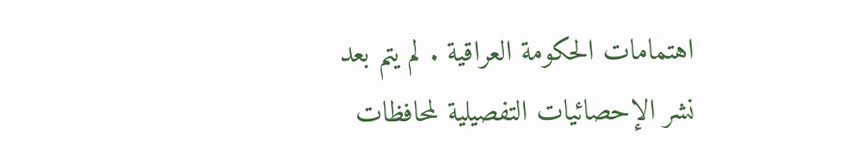اهتمامات الحكومة العراقية . لم يتم بعد نشر الإحصائيات التفصيلية لمحافظات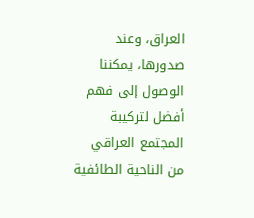العراق، وعند صدورها، يمكننا الوصول إلى فهم أفضل لتركيبة المجتمع العراقي من الناحية الطائفية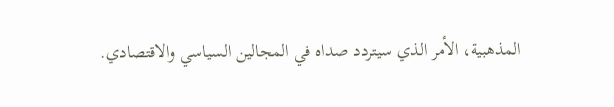المذهبية، الأمر الذي سيتردد صداه في المجالين السياسي والاقتصادي.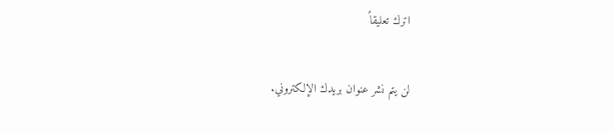اترك تعليقاً

لن يتم نشر عنوان بريدك الإلكتروني.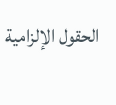الحقول الإلزامية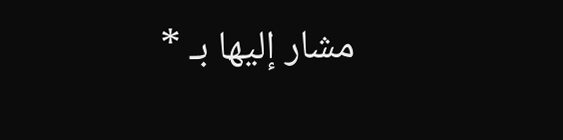مشار إليها بـ *